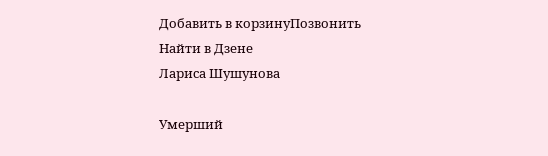Добавить в корзинуПозвонить
Найти в Дзене
Лариса Шушунова

Умерший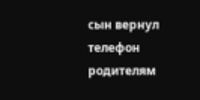сын вернул телефон родителям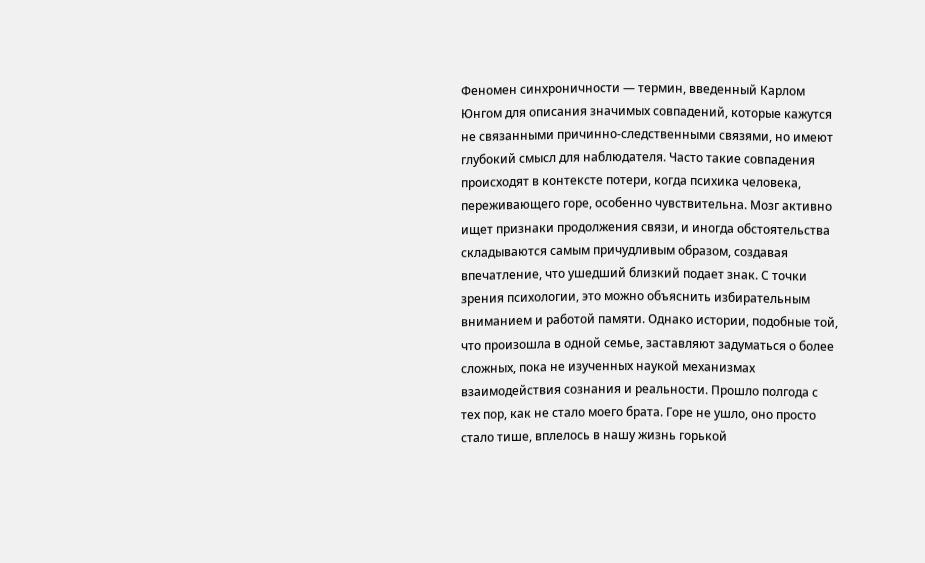Феномен синхроничности — термин, введенный Карлом Юнгом для описания значимых совпадений, которые кажутся не связанными причинно-следственными связями, но имеют глубокий смысл для наблюдателя. Часто такие совпадения происходят в контексте потери, когда психика человека, переживающего горе, особенно чувствительна. Мозг активно ищет признаки продолжения связи, и иногда обстоятельства складываются самым причудливым образом, создавая впечатление, что ушедший близкий подает знак. С точки зрения психологии, это можно объяснить избирательным вниманием и работой памяти. Однако истории, подобные той, что произошла в одной семье, заставляют задуматься о более сложных, пока не изученных наукой механизмах взаимодействия сознания и реальности. Прошло полгода с тех пор, как не стало моего брата. Горе не ушло, оно просто стало тише, вплелось в нашу жизнь горькой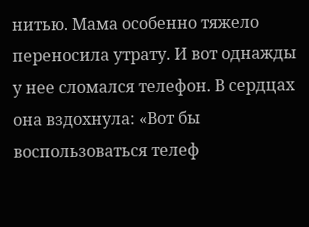нитью. Мама особенно тяжело переносила утрату. И вот однажды у нее сломался телефон. В сердцах она вздохнула: «Вот бы воспользоваться телеф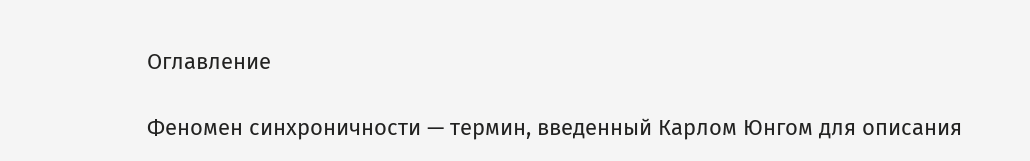Оглавление

Феномен синхроничности — термин, введенный Карлом Юнгом для описания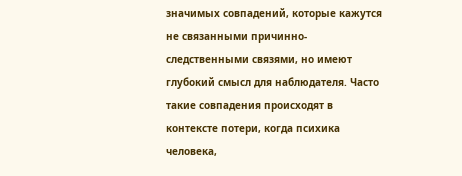значимых совпадений, которые кажутся не связанными причинно-следственными связями, но имеют глубокий смысл для наблюдателя. Часто такие совпадения происходят в контексте потери, когда психика человека,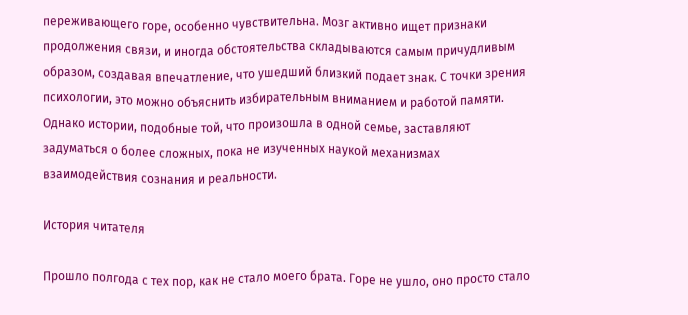переживающего горе, особенно чувствительна. Мозг активно ищет признаки продолжения связи, и иногда обстоятельства складываются самым причудливым образом, создавая впечатление, что ушедший близкий подает знак. С точки зрения психологии, это можно объяснить избирательным вниманием и работой памяти. Однако истории, подобные той, что произошла в одной семье, заставляют задуматься о более сложных, пока не изученных наукой механизмах взаимодействия сознания и реальности.

История читателя

Прошло полгода с тех пор, как не стало моего брата. Горе не ушло, оно просто стало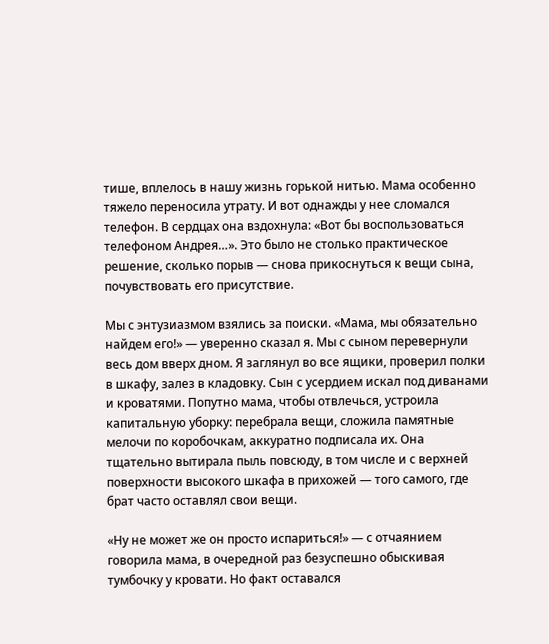тише, вплелось в нашу жизнь горькой нитью. Мама особенно тяжело переносила утрату. И вот однажды у нее сломался телефон. В сердцах она вздохнула: «Вот бы воспользоваться телефоном Андрея…». Это было не столько практическое решение, сколько порыв — снова прикоснуться к вещи сына, почувствовать его присутствие.

Мы с энтузиазмом взялись за поиски. «Мама, мы обязательно найдем его!» — уверенно сказал я. Мы с сыном перевернули весь дом вверх дном. Я заглянул во все ящики, проверил полки в шкафу, залез в кладовку. Сын с усердием искал под диванами и кроватями. Попутно мама, чтобы отвлечься, устроила капитальную уборку: перебрала вещи, сложила памятные мелочи по коробочкам, аккуратно подписала их. Она тщательно вытирала пыль повсюду, в том числе и с верхней поверхности высокого шкафа в прихожей — того самого, где брат часто оставлял свои вещи.

«Ну не может же он просто испариться!» — с отчаянием говорила мама, в очередной раз безуспешно обыскивая тумбочку у кровати. Но факт оставался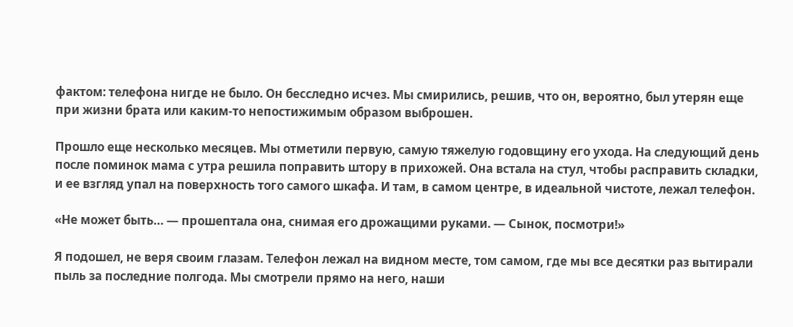фактом: телефона нигде не было. Он бесследно исчез. Мы смирились, решив, что он, вероятно, был утерян еще при жизни брата или каким-то непостижимым образом выброшен.

Прошло еще несколько месяцев. Мы отметили первую, самую тяжелую годовщину его ухода. На следующий день после поминок мама с утра решила поправить штору в прихожей. Она встала на стул, чтобы расправить складки, и ее взгляд упал на поверхность того самого шкафа. И там, в самом центре, в идеальной чистоте, лежал телефон.

«Не может быть… — прошептала она, снимая его дрожащими руками. — Сынок, посмотри!»

Я подошел, не веря своим глазам. Телефон лежал на видном месте, том самом, где мы все десятки раз вытирали пыль за последние полгода. Мы смотрели прямо на него, наши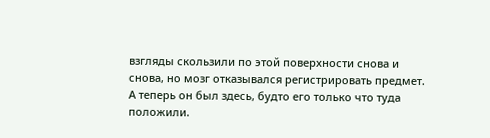взгляды скользили по этой поверхности снова и снова, но мозг отказывался регистрировать предмет. А теперь он был здесь, будто его только что туда положили.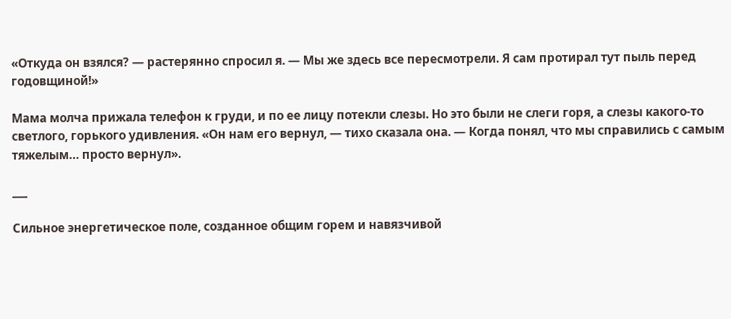«Откуда он взялся? — растерянно спросил я. — Мы же здесь все пересмотрели. Я сам протирал тут пыль перед годовщиной!»

Мама молча прижала телефон к груди, и по ее лицу потекли слезы. Но это были не слеги горя, а слезы какого-то светлого, горького удивления. «Он нам его вернул, — тихо сказала она. — Когда понял, что мы справились с самым тяжелым… просто вернул».

___

Сильное энергетическое поле, созданное общим горем и навязчивой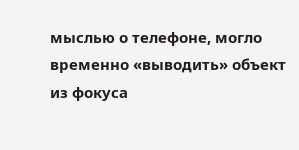мыслью о телефоне, могло временно «выводить» объект из фокуса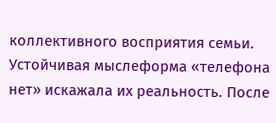коллективного восприятия семьи. Устойчивая мыслеформа «телефона нет» искажала их реальность. После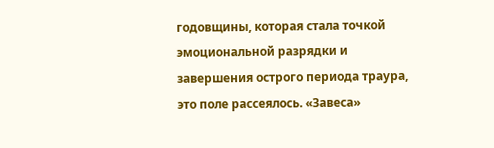годовщины, которая стала точкой эмоциональной разрядки и завершения острого периода траура, это поле рассеялось. «Завеса»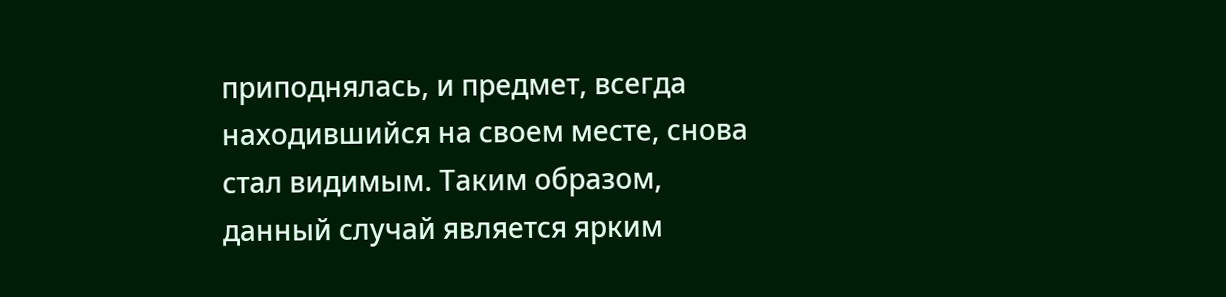приподнялась, и предмет, всегда находившийся на своем месте, снова стал видимым. Таким образом, данный случай является ярким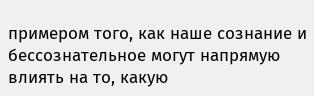примером того, как наше сознание и бессознательное могут напрямую влиять на то, какую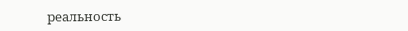реальность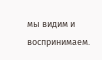мы видим и воспринимаем.